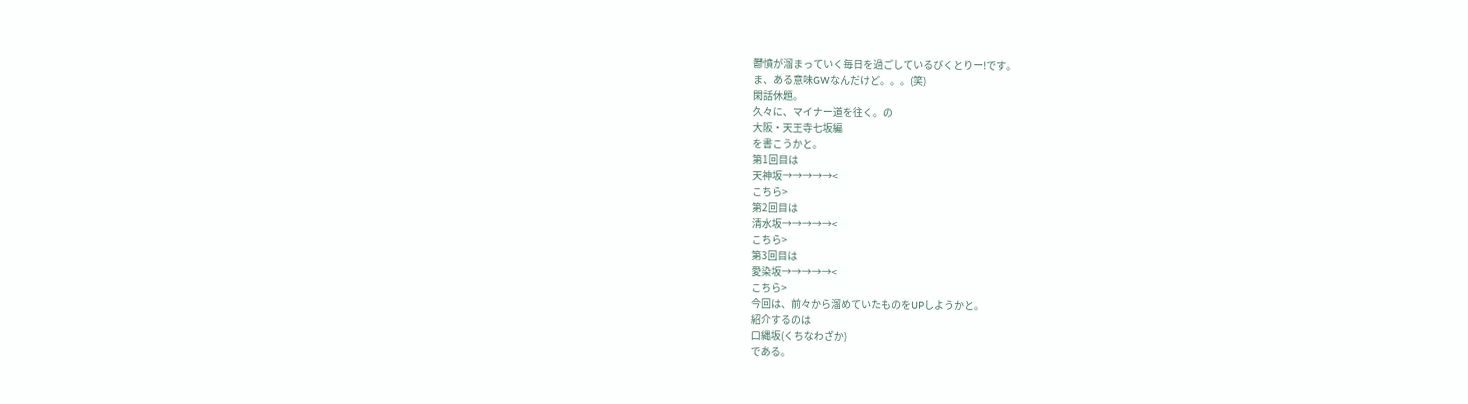鬱憤が溜まっていく毎日を過ごしているびくとりー!です。
ま、ある意味GWなんだけど。。。(笑)
閑話休題。
久々に、マイナー道を往く。の
大阪・天王寺七坂編
を書こうかと。
第1回目は
天神坂→→→→→<
こちら>
第2回目は
清水坂→→→→→<
こちら>
第3回目は
愛染坂→→→→→<
こちら>
今回は、前々から溜めていたものをUPしようかと。
紹介するのは
口縄坂(くちなわざか)
である。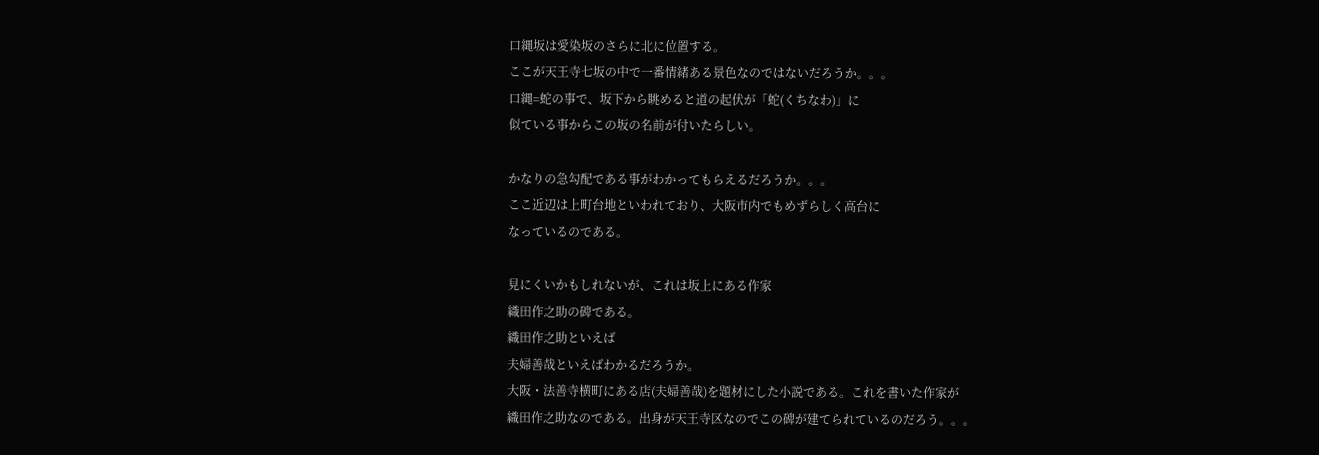口縄坂は愛染坂のさらに北に位置する。
ここが天王寺七坂の中で一番情緒ある景色なのではないだろうか。。。
口縄=蛇の事で、坂下から眺めると道の起伏が「蛇(くちなわ)」に
似ている事からこの坂の名前が付いたらしい。

かなりの急勾配である事がわかってもらえるだろうか。。。
ここ近辺は上町台地といわれており、大阪市内でもめずらしく高台に
なっているのである。

見にくいかもしれないが、これは坂上にある作家
織田作之助の碑である。
織田作之助といえば
夫婦善哉といえばわかるだろうか。
大阪・法善寺横町にある店(夫婦善哉)を題材にした小説である。これを書いた作家が
織田作之助なのである。出身が天王寺区なのでこの碑が建てられているのだろう。。。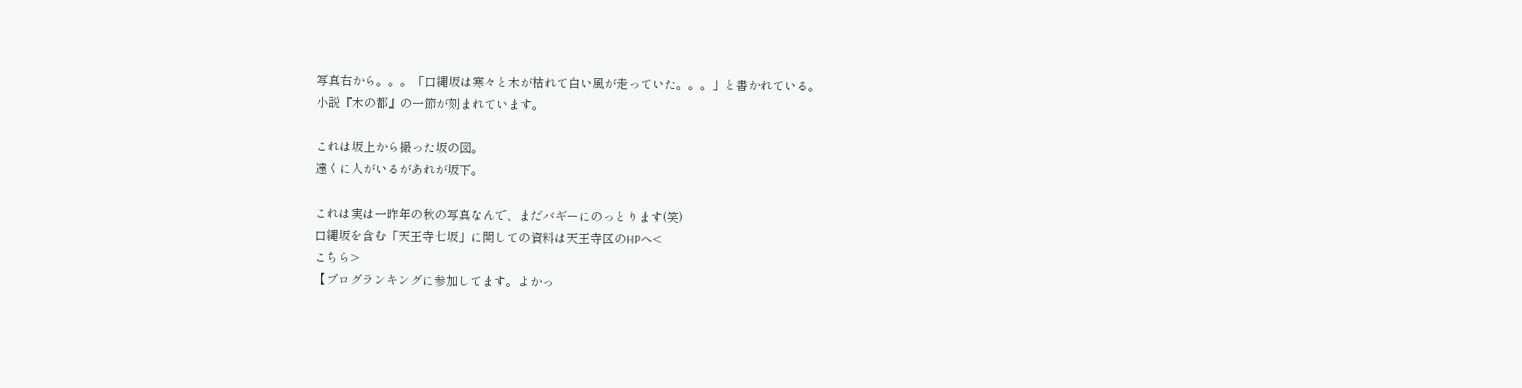写真右から。。。「口縄坂は寒々と木が枯れて白い風が走っていた。。。」と書かれている。
小説『木の都』の一節が刻まれています。

これは坂上から撮った坂の図。
遠くに人がいるがあれが坂下。

これは実は一昨年の秋の写真なんで、まだバギーにのっとります(笑)
口縄坂を含む「天王寺七坂」に関しての資料は天王寺区のHPへ<
こちら>
【ブログランキングに参加してます。よかっ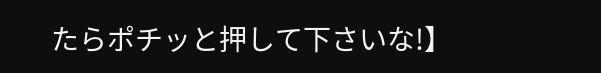たらポチッと押して下さいな!】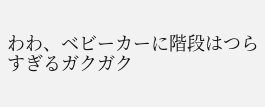わわ、ベビーカーに階段はつらすぎるガクガク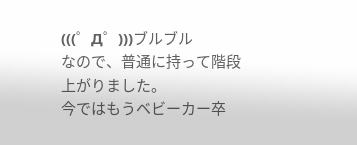(((゜Д゜)))ブルブル
なので、普通に持って階段上がりました。
今ではもうベビーカー卒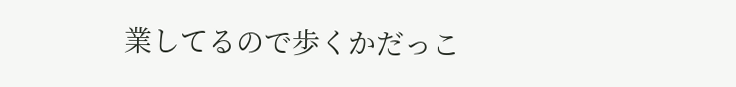業してるので歩くかだっこ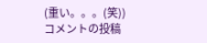(重い。。。(笑))
コメントの投稿